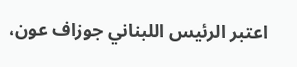اعتبر الرئيس اللبناني جوزاف عون،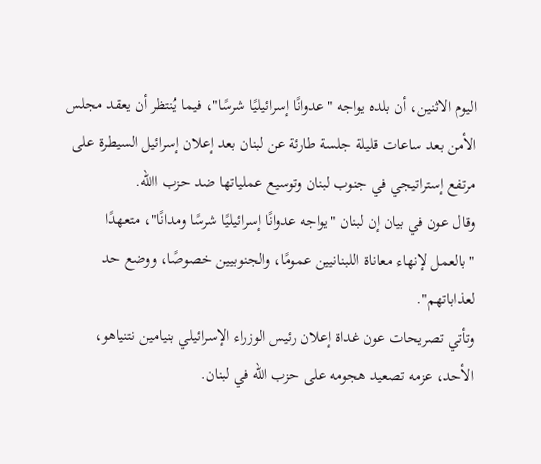اليوم الاثنين، أن بلده يواجه "عدوانًا إسرائيليًا شرسًا"، فيما يُنتظر أن يعقد مجلس الأمن بعد ساعات قليلة جلسة طارئة عن لبنان بعد إعلان إسرائيل السيطرة على مرتفع إستراتيجي في جنوب لبنان وتوسيع عملياتها ضد حزب االله.
وقال عون في بيان إن لبنان "يواجه عدوانًا إسرائيليًا شرسًا ومدانًا"، متعهدًا "بالعمل لإنهاء معاناة اللبنانيين عمومًا، والجنوبيين خصوصًا، ووضع حد لعذاباتهم".
وتأتي تصريحات عون غداة إعلان رئيس الوزراء الإسرائيلي بنيامين نتنياهو، الأحد، عزمه تصعيد هجومه على حزب الله في لبنان.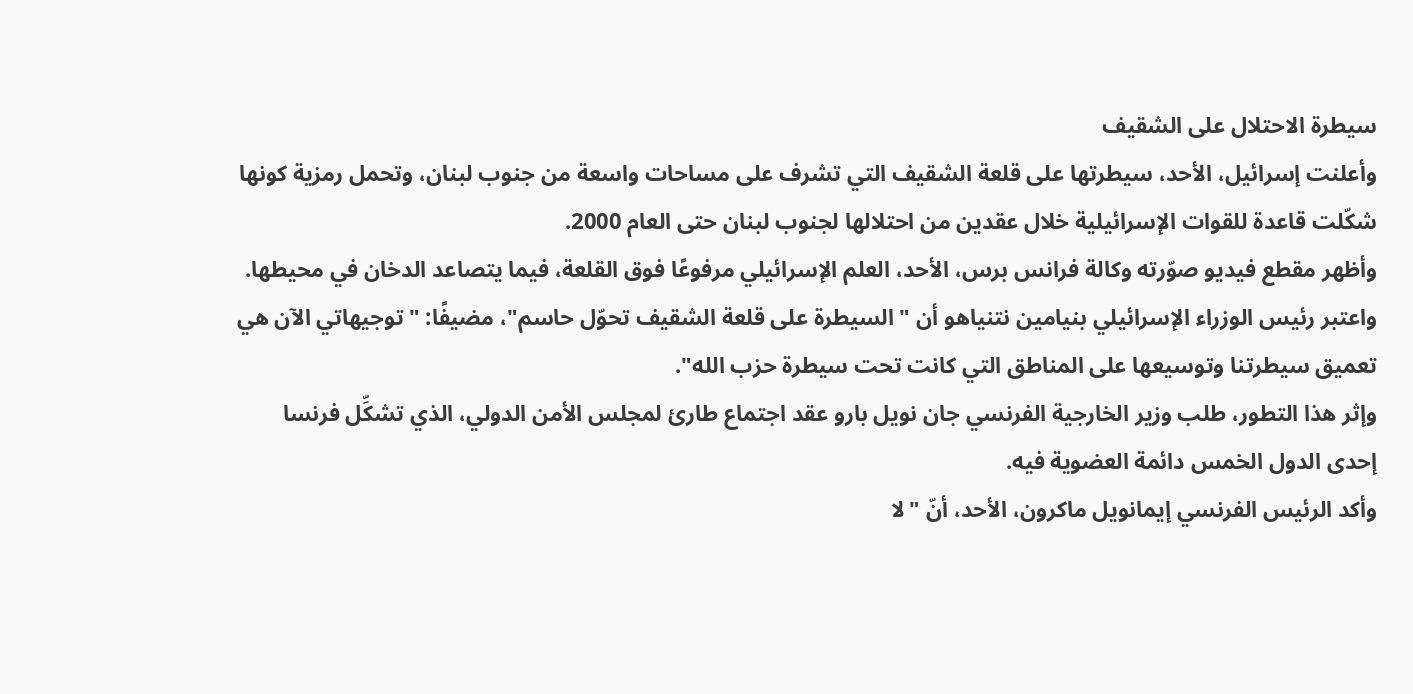سيطرة الاحتلال على الشقيف
وأعلنت إسرائيل، الأحد، سيطرتها على قلعة الشقيف التي تشرف على مساحات واسعة من جنوب لبنان، وتحمل رمزية كونها شكّلت قاعدة للقوات الإسرائيلية خلال عقدين من احتلالها لجنوب لبنان حتى العام 2000.
وأظهر مقطع فيديو صوّرته وكالة فرانس برس، الأحد، العلم الإسرائيلي مرفوعًا فوق القلعة، فيما يتصاعد الدخان في محيطها.
واعتبر رئيس الوزراء الإسرائيلي بنيامين نتنياهو أن " السيطرة على قلعة الشقيف تحوّل حاسم"، مضيفًا: "توجيهاتي الآن هي تعميق سيطرتنا وتوسيعها على المناطق التي كانت تحت سيطرة حزب الله".
وإثر هذا التطور، طلب وزير الخارجية الفرنسي جان نويل بارو عقد اجتماع طارئ لمجلس الأمن الدولي، الذي تشكِّل فرنسا إحدى الدول الخمس دائمة العضوية فيه.
وأكد الرئيس الفرنسي إيمانويل ماكرون، الأحد، أنّ "لا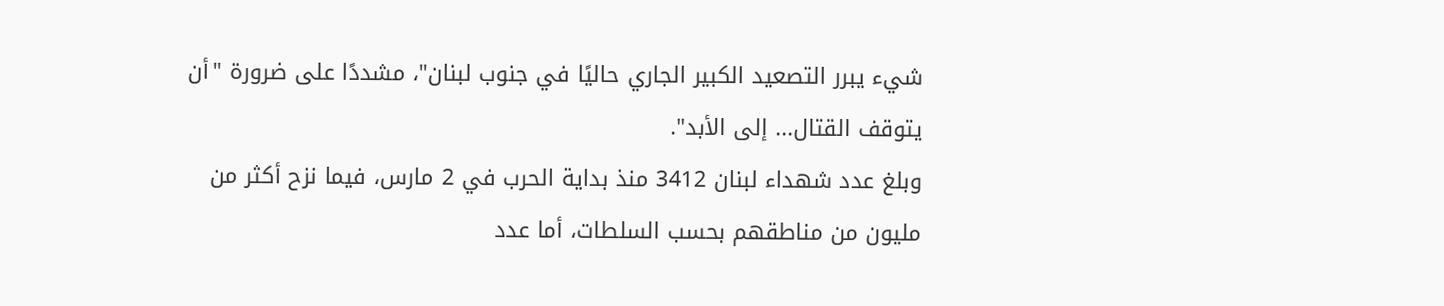شيء يبرر التصعيد الكبير الجاري حاليًا في جنوب لبنان"، مشددًا على ضرورة "أن يتوقف القتال... إلى الأبد".
وبلغ عدد شهداء لبنان 3412 منذ بداية الحرب في 2 مارس، فيما نزح أكثر من مليون من مناطقهم بحسب السلطات، أما عدد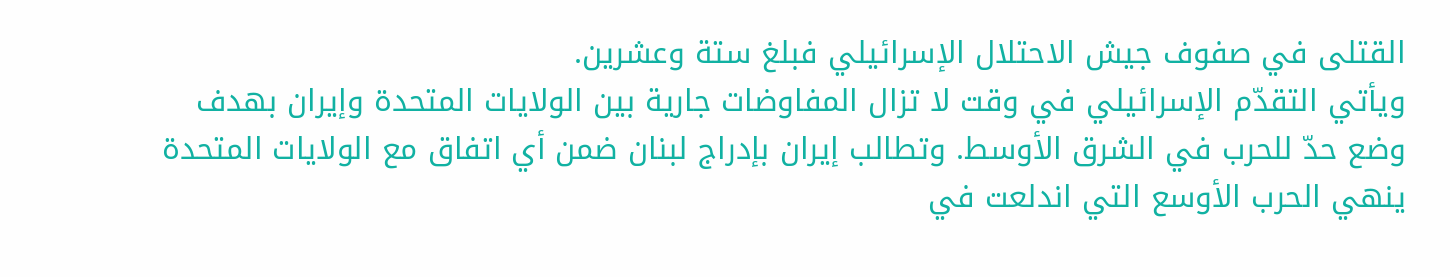القتلى في صفوف جيش الاحتلال الإسرائيلي فبلغ ستة وعشرين.
ويأتي التقدّم الإسرائيلي في وقت لا تزال المفاوضات جارية بين الولايات المتحدة وإيران بهدف وضع حدّ للحرب في الشرق الأوسط. وتطالب إيران بإدراج لبنان ضمن أي اتفاق مع الولايات المتحدة ينهي الحرب الأوسع التي اندلعت في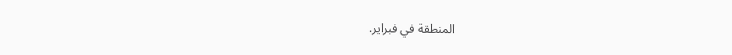المنطقة في فبراير.